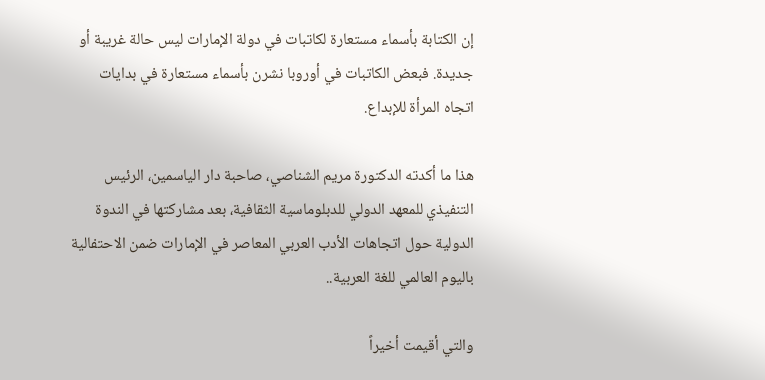إن الكتابة بأسماء مستعارة لكاتبات في دولة الإمارات ليس حالة غريبة أو جديدة. فبعض الكاتبات في أوروبا نشرن بأسماء مستعارة في بدايات اتجاه المرأة للإبداع.

هذا ما أكدته الدكتورة مريم الشناصي، صاحبة دار الياسمين، الرئيس التنفيذي للمعهد الدولي للدبلوماسية الثقافية، بعد مشاركتها في الندوة الدولية حول اتجاهات الأدب العربي المعاصر في الإمارات ضمن الاحتفالية باليوم العالمي للغة العربية..

والتي أقيمت أخيراً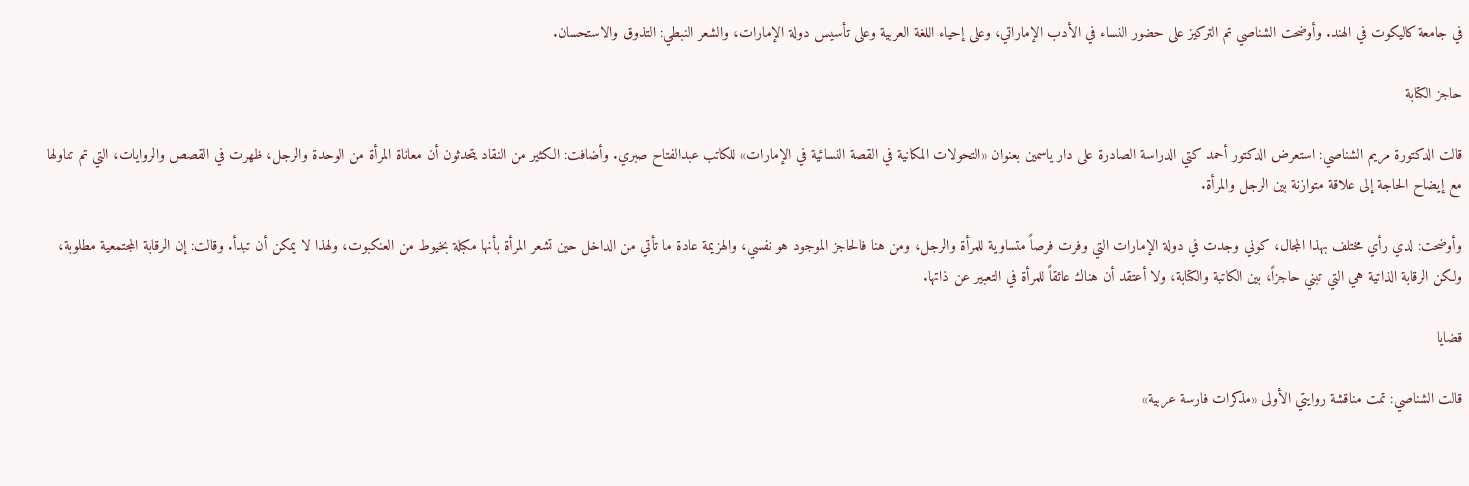في جامعة كاليكوت في الهند. وأوضحت الشناصي تم التركيز على حضور النساء في الأدب الإماراتي، وعلى إحياء اللغة العربية وعلى تأسيس دولة الإمارات، والشعر النبطي: التذوق والاستحسان.

حاجز الكتابة

قالت الدكتورة مريم الشناصي: استعرض الدكتور أحمد كتي الدراسة الصادرة على دار ياسمين بعنوان «التحولات المكانية في القصة النسائية في الإمارات» للكاتب عبدالفتاح صبري. وأضافت: الكثير من النقاد يتحدثون أن معاناة المرأة من الوحدة والرجل، ظهرت في القصص والروايات، التي تم تناولها مع إيضاح الحاجة إلى علاقة متوازنة بين الرجل والمرأة.

وأوضحت: لدي رأي مختلف بهذا المجال، كوني وجدت في دولة الإمارات التي وفرت فرصاً متساوية للمرأة والرجل، ومن هنا فالحاجز الموجود هو نفسي، والهزيمة عادة ما تأتي من الداخل حين تشعر المرأة بأنها مكبلة بخيوط من العنكبوت، ولهذا لا يمكن أن تبدأ. وقالت: إن الرقابة المجتمعية مطلوبة، ولكن الرقابة الذاتية هي التي تبني حاجزاً، بين الكاتبة والكتابة، ولا أعتقد أن هناك عائقاً للمرأة في التعبير عن ذاتها.

قضايا

قالت الشناصي: تمت مناقشة روايتي الأولى «مذكرات فارسة عربية»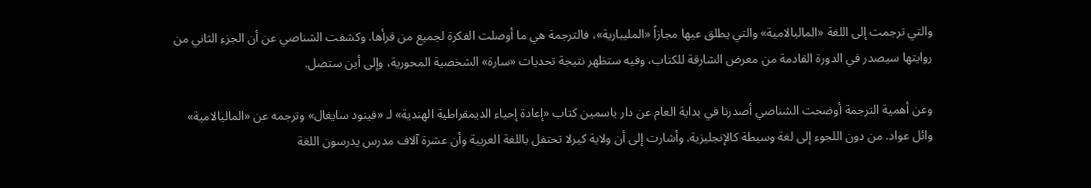والتي ترجمت إلى اللغة «الماليالامية» والتي يطلق عيها مجازاً «المليبارية»، فالترجمة هي ما أوصلت الفكرة لجميع من قرأها. وكشفت الشناصي عن أن الجزء الثاني من روايتها سيصدر في الدورة القادمة من معرض الشارقة للكتاب، وفيه ستظهر نتيجة تحديات «سارة» الشخصية المحورية، وإلى أين ستصل.

وعن أهمية الترجمة أوضحت الشناصي أصدرنا في بداية العام عن دار ياسمين كتاب «إعادة إحياء الديمقراطية الهندية» لـ «فينود سايغال» وترجمه عن «الماليالامية» وائل عواد. من دون اللجوء إلى لغة وسيطة كالإنجليزية. وأشارت إلى أن ولاية كيرلا تحتفل باللغة العربية وأن عشرة آلاف مدرس يدرسون اللغة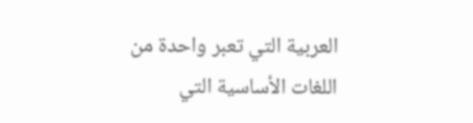العربية التي تعبر واحدة من اللغات الأساسية التي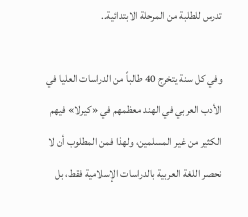تدرس للطلبة من المرحلة الابتدائية..

وفي كل سنة يتخرج 40 طالباً من الدراسات العليا في الأدب العربي في الهند معظمهم في «كيرلا» فيهم الكثير من غير المسلمين، ولهذا فمن المطلوب أن لا نحصر اللغة العربية بالدراسات الإسلامية فقط، بل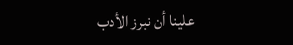علينا أن نبرز الأدب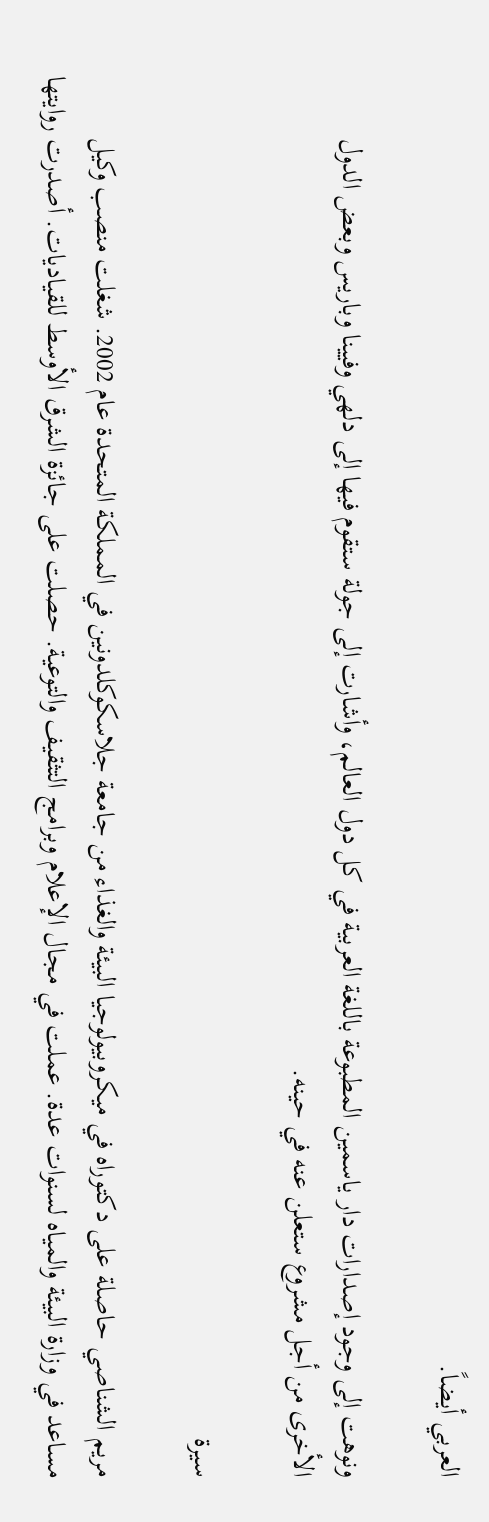العربي أيضاً.

ونوهت إلى وجود إصدارات دار ياسمين المطبوعة باللغة العربية في كل دول العالم، وأشارت إلى جولة ستقوم فيها إلى دلهي وفيينا وباريس وبعض الدول الأخرى من أجل مشروع ستعلن عنه في حينه.

سيرة

مريم الشناصي حاصلة على دكتوراه في ميكروبيولوجيا البيئة والغذاء من جامعة جلاسكوكلدونين في المملكة المتحدة عام 2002. شغلت منصب وكيل مساعد في وزارة البيئة والمياه لسنوات عدة. عملت في مجال الإعلام وبرامج التثقيف والتوعية. حصلت على جائزة الشرق الأوسط للقياديات. أصدرت روايتها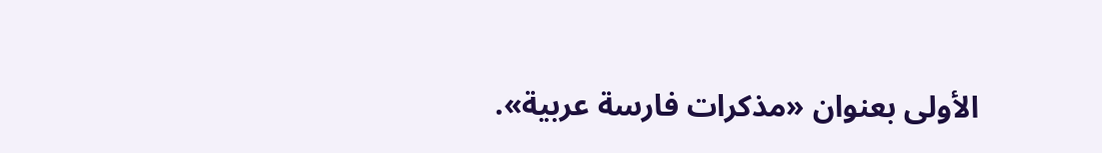الأولى بعنوان «مذكرات فارسة عربية».